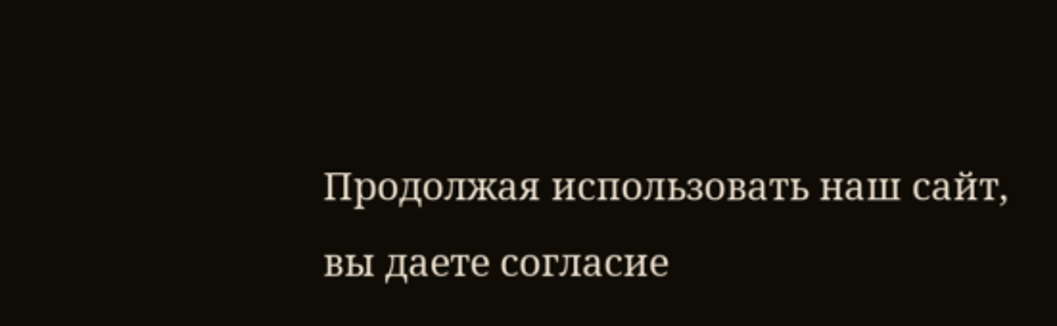Продолжая использовать наш сайт, вы даете согласие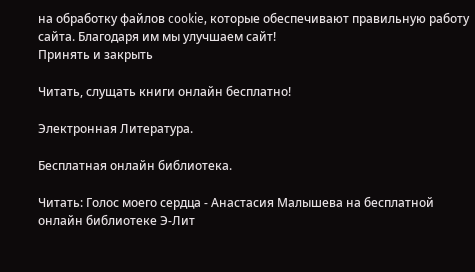на обработку файлов cookie, которые обеспечивают правильную работу сайта. Благодаря им мы улучшаем сайт!
Принять и закрыть

Читать, слущать книги онлайн бесплатно!

Электронная Литература.

Бесплатная онлайн библиотека.

Читать: Голос моего сердца - Анастасия Малышева на бесплатной онлайн библиотеке Э-Лит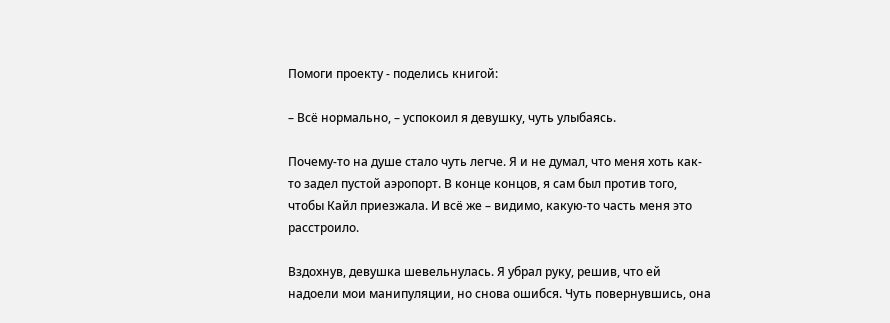Помоги проекту - поделись книгой:

– Всё нормально, – успокоил я девушку, чуть улыбаясь.

Почему-то на душе стало чуть легче. Я и не думал, что меня хоть как-то задел пустой аэропорт. В конце концов, я сам был против того, чтобы Кайл приезжала. И всё же – видимо, какую-то часть меня это расстроило.

Вздохнув, девушка шевельнулась. Я убрал руку, решив, что ей надоели мои манипуляции, но снова ошибся. Чуть повернувшись, она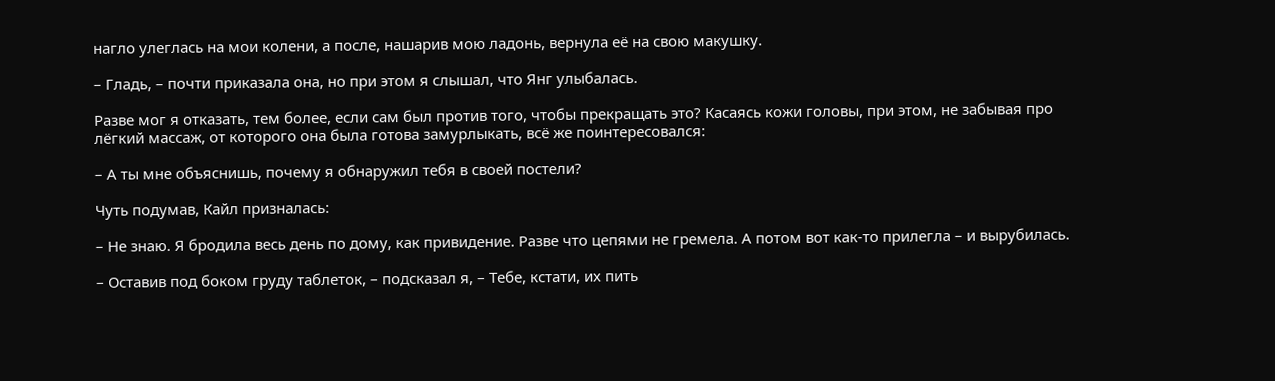нагло улеглась на мои колени, а после, нашарив мою ладонь, вернула её на свою макушку.

– Гладь, – почти приказала она, но при этом я слышал, что Янг улыбалась.

Разве мог я отказать, тем более, если сам был против того, чтобы прекращать это? Касаясь кожи головы, при этом, не забывая про лёгкий массаж, от которого она была готова замурлыкать, всё же поинтересовался:

– А ты мне объяснишь, почему я обнаружил тебя в своей постели?

Чуть подумав, Кайл призналась:

– Не знаю. Я бродила весь день по дому, как привидение. Разве что цепями не гремела. А потом вот как-то прилегла – и вырубилась.

– Оставив под боком груду таблеток, – подсказал я, – Тебе, кстати, их пить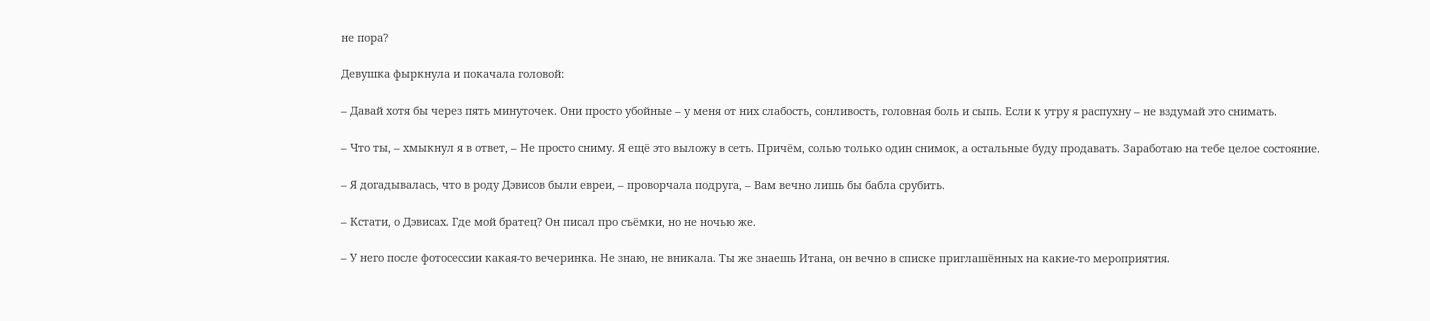не пора?

Девушка фыркнула и покачала головой:

– Давай хотя бы через пять минуточек. Они просто убойные – у меня от них слабость, сонливость, головная боль и сыпь. Если к утру я распухну – не вздумай это снимать.

– Что ты, – хмыкнул я в ответ, – Не просто сниму. Я ещё это выложу в сеть. Причём, солью только один снимок, а остальные буду продавать. Заработаю на тебе целое состояние.

– Я догадывалась, что в роду Дэвисов были евреи, – проворчала подруга, – Вам вечно лишь бы бабла срубить.

– Кстати, о Дэвисах. Где мой братец? Он писал про съёмки, но не ночью же.

– У него после фотосессии какая-то вечеринка. Не знаю, не вникала. Ты же знаешь Итана, он вечно в списке приглашённых на какие-то мероприятия.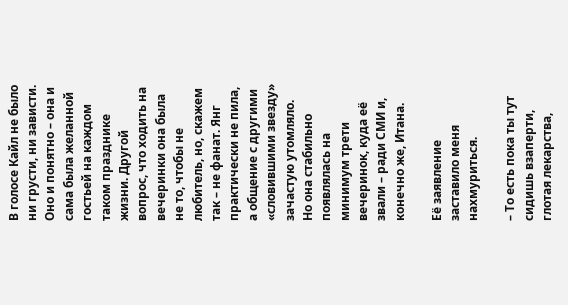В голосе Кайл не было ни грусти, ни зависти. Оно и понятно – она и сама была желанной гостьей на каждом таком празднике жизни. Другой вопрос, что ходить на вечеринки она была не то, чтобы не любитель, но, скажем так – не фанат. Янг практически не пила, а общение с другими «словившими звезду» зачастую утомляло. Но она стабильно появлялась на минимум трети вечеринок, куда её звали – ради СМИ и, конечно же, Итана.

Её заявление заставило меня нахмуриться.

– То есть пока ты тут сидишь взаперти, глотая лекарства,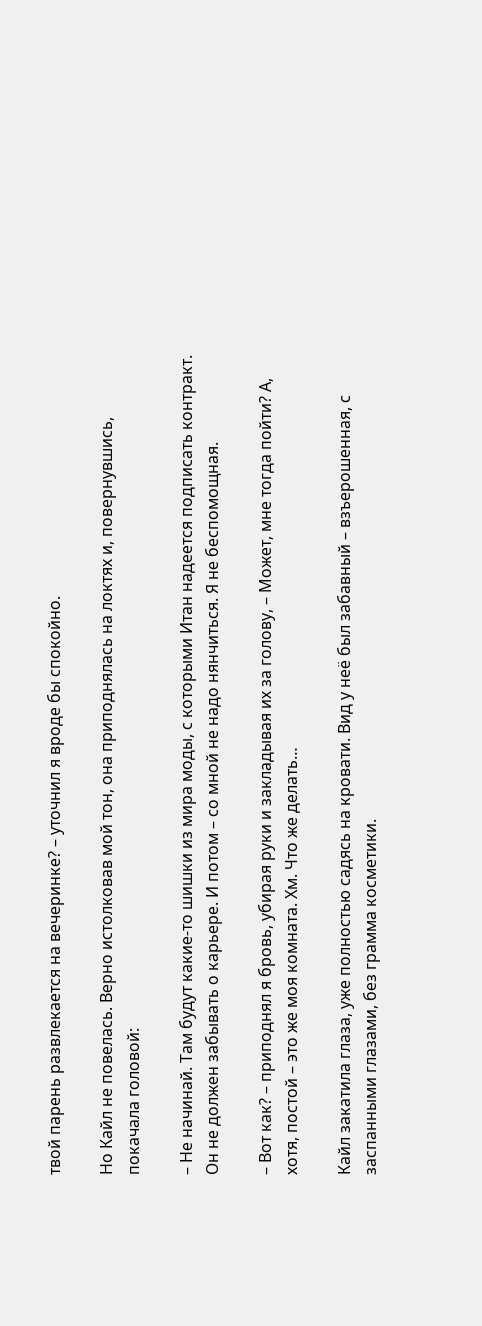твой парень развлекается на вечеринке? – уточнил я вроде бы спокойно.

Но Кайл не повелась. Верно истолковав мой тон, она приподнялась на локтях и, повернувшись, покачала головой:

– Не начинай. Там будут какие-то шишки из мира моды, с которыми Итан надеется подписать контракт. Он не должен забывать о карьере. И потом – со мной не надо нянчиться. Я не беспомощная.

– Вот как? – приподнял я бровь, убирая руки и закладывая их за голову, – Может, мне тогда пойти? А, хотя, постой – это же моя комната. Хм. Что же делать…

Кайл закатила глаза, уже полностью садясь на кровати. Вид у неё был забавный – взъерошенная, с заспанными глазами, без грамма косметики.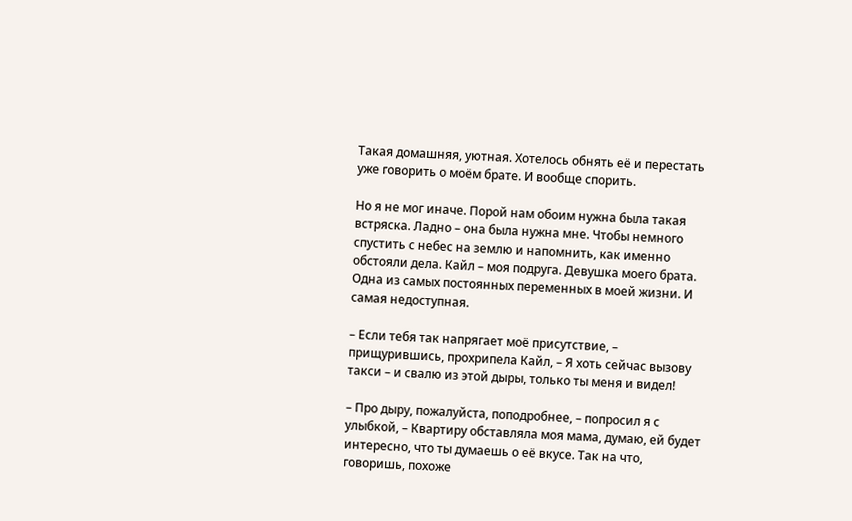Такая домашняя, уютная. Хотелось обнять её и перестать уже говорить о моём брате. И вообще спорить.

Но я не мог иначе. Порой нам обоим нужна была такая встряска. Ладно – она была нужна мне. Чтобы немного спустить с небес на землю и напомнить, как именно обстояли дела. Кайл – моя подруга. Девушка моего брата. Одна из самых постоянных переменных в моей жизни. И самая недоступная.

– Если тебя так напрягает моё присутствие, – прищурившись, прохрипела Кайл, – Я хоть сейчас вызову такси – и свалю из этой дыры, только ты меня и видел!

– Про дыру, пожалуйста, поподробнее, – попросил я с улыбкой, – Квартиру обставляла моя мама, думаю, ей будет интересно, что ты думаешь о её вкусе. Так на что, говоришь, похоже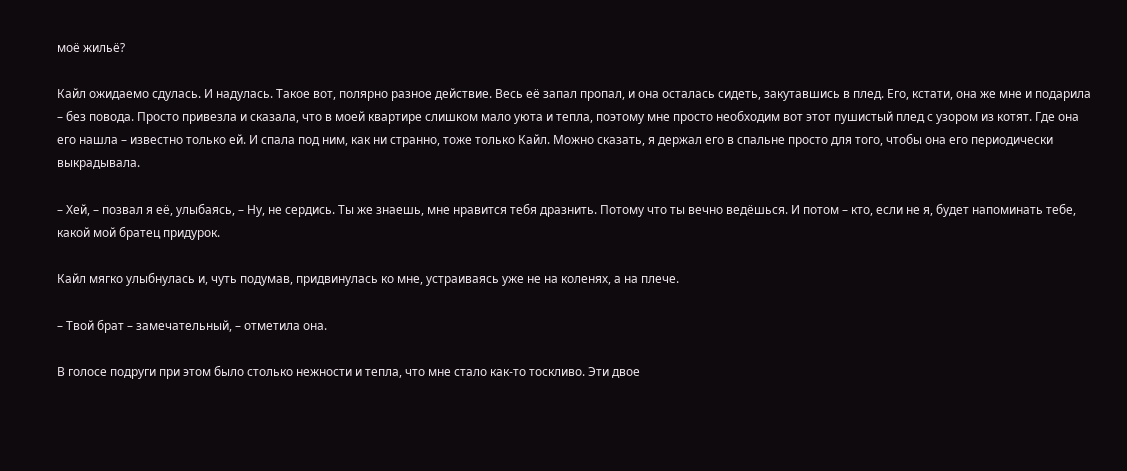моё жильё?

Кайл ожидаемо сдулась. И надулась. Такое вот, полярно разное действие. Весь её запал пропал, и она осталась сидеть, закутавшись в плед. Его, кстати, она же мне и подарила – без повода. Просто привезла и сказала, что в моей квартире слишком мало уюта и тепла, поэтому мне просто необходим вот этот пушистый плед с узором из котят. Где она его нашла – известно только ей. И спала под ним, как ни странно, тоже только Кайл. Можно сказать, я держал его в спальне просто для того, чтобы она его периодически выкрадывала.

– Хей, – позвал я её, улыбаясь, – Ну, не сердись. Ты же знаешь, мне нравится тебя дразнить. Потому что ты вечно ведёшься. И потом – кто, если не я, будет напоминать тебе, какой мой братец придурок.

Кайл мягко улыбнулась и, чуть подумав, придвинулась ко мне, устраиваясь уже не на коленях, а на плече.

– Твой брат – замечательный, – отметила она.

В голосе подруги при этом было столько нежности и тепла, что мне стало как-то тоскливо. Эти двое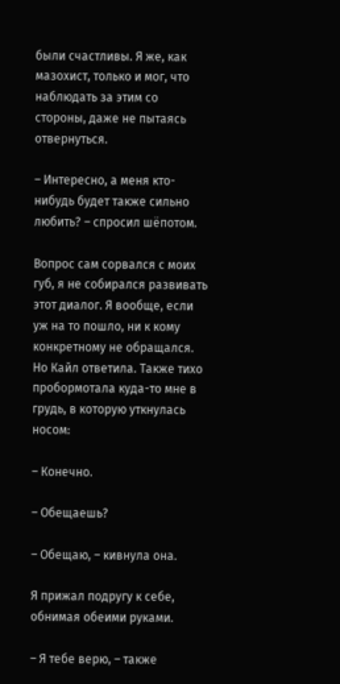были счастливы. Я же, как мазохист, только и мог, что наблюдать за этим со стороны, даже не пытаясь отвернуться.

– Интересно, а меня кто-нибудь будет также сильно любить? – спросил шёпотом.

Вопрос сам сорвался с моих губ, я не собирался развивать этот диалог. Я вообще, если уж на то пошло, ни к кому конкретному не обращался. Но Кайл ответила. Также тихо пробормотала куда-то мне в грудь, в которую уткнулась носом:

– Конечно.

– Обещаешь?

– Обещаю, – кивнула она.

Я прижал подругу к себе, обнимая обеими руками.

– Я тебе верю, – также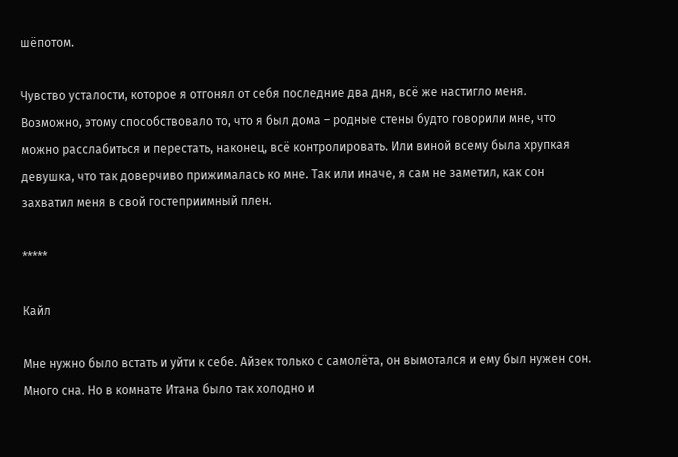шёпотом.

Чувство усталости, которое я отгонял от себя последние два дня, всё же настигло меня. Возможно, этому способствовало то, что я был дома – родные стены будто говорили мне, что можно расслабиться и перестать, наконец, всё контролировать. Или виной всему была хрупкая девушка, что так доверчиво прижималась ко мне. Так или иначе, я сам не заметил, как сон захватил меня в свой гостеприимный плен.

*****

Кайл

Мне нужно было встать и уйти к себе. Айзек только с самолёта, он вымотался и ему был нужен сон. Много сна. Но в комнате Итана было так холодно и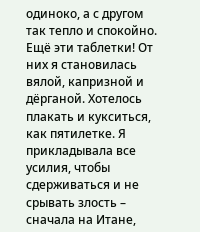одиноко, а с другом так тепло и спокойно. Ещё эти таблетки! От них я становилась вялой, капризной и дёрганой. Хотелось плакать и кукситься, как пятилетке. Я прикладывала все усилия, чтобы сдерживаться и не срывать злость – сначала на Итане,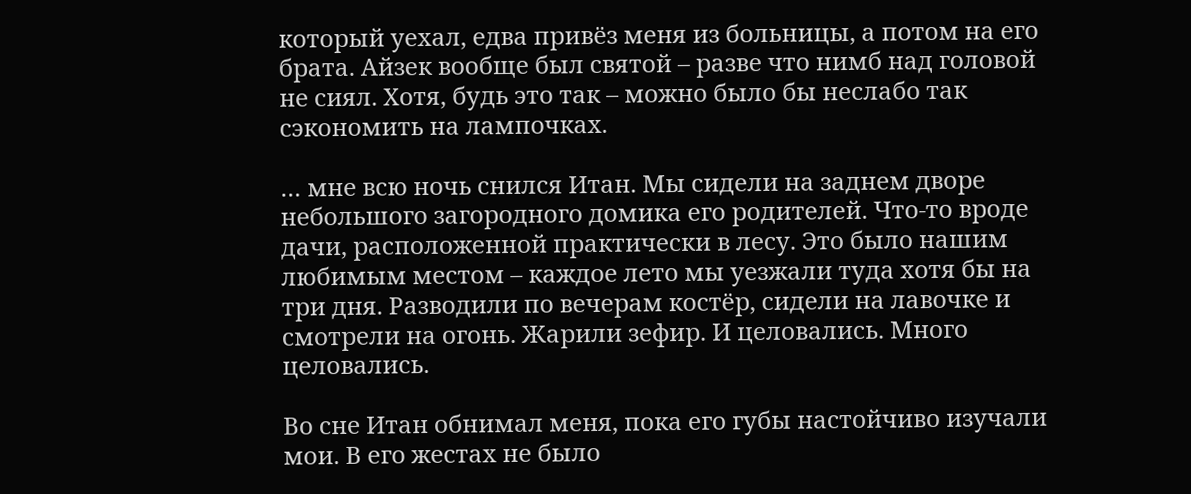который уехал, едва привёз меня из больницы, а потом на его брата. Айзек вообще был святой – разве что нимб над головой не сиял. Хотя, будь это так – можно было бы неслабо так сэкономить на лампочках.

… мне всю ночь снился Итан. Мы сидели на заднем дворе небольшого загородного домика его родителей. Что-то вроде дачи, расположенной практически в лесу. Это было нашим любимым местом – каждое лето мы уезжали туда хотя бы на три дня. Разводили по вечерам костёр, сидели на лавочке и смотрели на огонь. Жарили зефир. И целовались. Много целовались.

Во сне Итан обнимал меня, пока его губы настойчиво изучали мои. В его жестах не было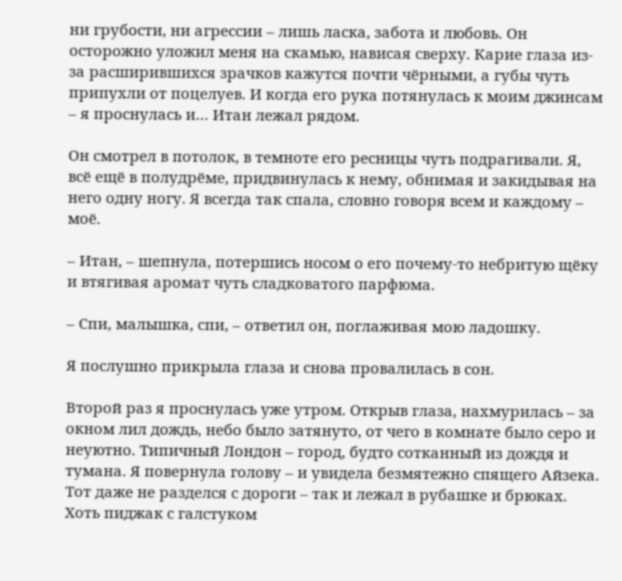ни грубости, ни агрессии – лишь ласка, забота и любовь. Он осторожно уложил меня на скамью, нависая сверху. Карие глаза из-за расширившихся зрачков кажутся почти чёрными, а губы чуть припухли от поцелуев. И когда его рука потянулась к моим джинсам – я проснулась и… Итан лежал рядом.

Он смотрел в потолок, в темноте его ресницы чуть подрагивали. Я, всё ещё в полудрёме, придвинулась к нему, обнимая и закидывая на него одну ногу. Я всегда так спала, словно говоря всем и каждому – моё.

– Итан, – шепнула, потершись носом о его почему-то небритую щёку и втягивая аромат чуть сладковатого парфюма.

– Спи, малышка, спи, – ответил он, поглаживая мою ладошку.

Я послушно прикрыла глаза и снова провалилась в сон.

Второй раз я проснулась уже утром. Открыв глаза, нахмурилась – за окном лил дождь, небо было затянуто, от чего в комнате было серо и неуютно. Типичный Лондон – город, будто сотканный из дождя и тумана. Я повернула голову – и увидела безмятежно спящего Айзека. Тот даже не разделся с дороги – так и лежал в рубашке и брюках. Хоть пиджак с галстуком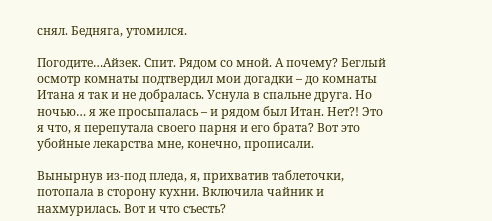снял. Бедняга, утомился.

Погодите…Айзек. Спит. Рядом со мной. А почему? Беглый осмотр комнаты подтвердил мои догадки – до комнаты Итана я так и не добралась. Уснула в спальне друга. Но ночью… я же просыпалась – и рядом был Итан. Нет?! Это я что, я перепутала своего парня и его брата? Вот это убойные лекарства мне, конечно, прописали.

Вынырнув из-под пледа, я, прихватив таблеточки, потопала в сторону кухни. Включила чайник и нахмурилась. Вот и что съесть?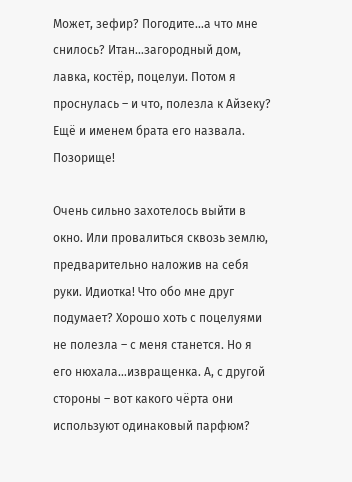Может, зефир? Погодите…а что мне снилось? Итан…загородный дом, лавка, костёр, поцелуи. Потом я проснулась – и что, полезла к Айзеку? Ещё и именем брата его назвала. Позорище!

Очень сильно захотелось выйти в окно. Или провалиться сквозь землю, предварительно наложив на себя руки. Идиотка! Что обо мне друг подумает? Хорошо хоть с поцелуями не полезла – с меня станется. Но я его нюхала…извращенка. А, с другой стороны – вот какого чёрта они используют одинаковый парфюм?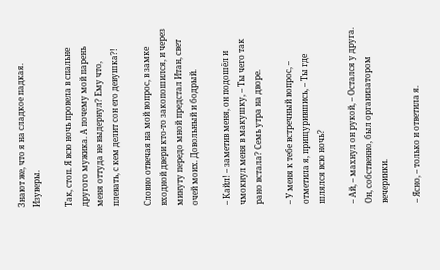Знают же, что я на сладкое падкая. Изуверы.

Так, стоп. Я всю ночь провела в спальне другого мужика. А почему мой парень меня оттуда не выдернул? Ему что, плевать, с кем делит сон его девушка?!

Словно отвечая на мой вопрос, в замке входной двери кто-то закопошился, и через минуту передо мной предстал Итан, свет очей моих. Довольный и бодрый.

– Кайл! – заметив меня, он подошёл и чмокнул меня в макушку, – Ты чего так рано встала? Семь утра на дворе.

– У меня к тебе встречный вопрос, – отметила я, прищурившись, – Ты где шлялся всю ночь?

– Ай, – махнул он рукой, – Остался у друга. Он, собственно, был организатором вечеринки.

– Ясно, – только и ответила я.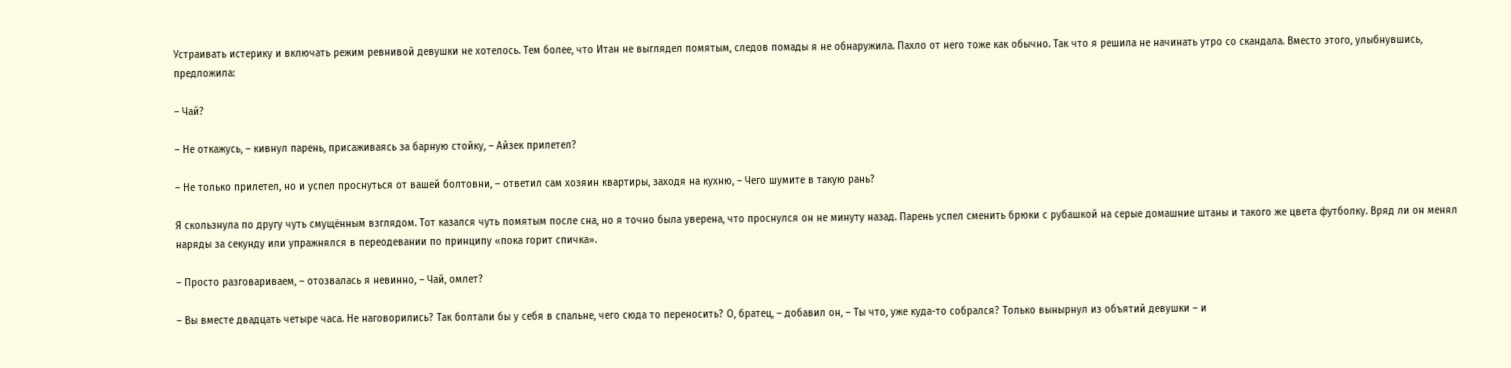Устраивать истерику и включать режим ревнивой девушки не хотелось. Тем более, что Итан не выглядел помятым, следов помады я не обнаружила. Пахло от него тоже как обычно. Так что я решила не начинать утро со скандала. Вместо этого, улыбнувшись, предложила:

– Чай?

– Не откажусь, – кивнул парень, присаживаясь за барную стойку, – Айзек прилетел?

– Не только прилетел, но и успел проснуться от вашей болтовни, – ответил сам хозяин квартиры, заходя на кухню, – Чего шумите в такую рань?

Я скользнула по другу чуть смущённым взглядом. Тот казался чуть помятым после сна, но я точно была уверена, что проснулся он не минуту назад. Парень успел сменить брюки с рубашкой на серые домашние штаны и такого же цвета футболку. Вряд ли он менял наряды за секунду или упражнялся в переодевании по принципу «пока горит спичка».

– Просто разговариваем, – отозвалась я невинно, – Чай, омлет?

– Вы вместе двадцать четыре часа. Не наговорились? Так болтали бы у себя в спальне, чего сюда то переносить? О, братец, – добавил он, – Ты что, уже куда-то собрался? Только вынырнул из объятий девушки – и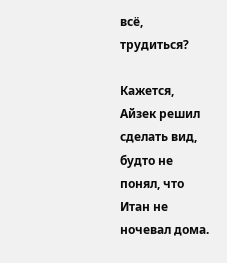всё, трудиться?

Кажется, Айзек решил сделать вид, будто не понял, что Итан не ночевал дома.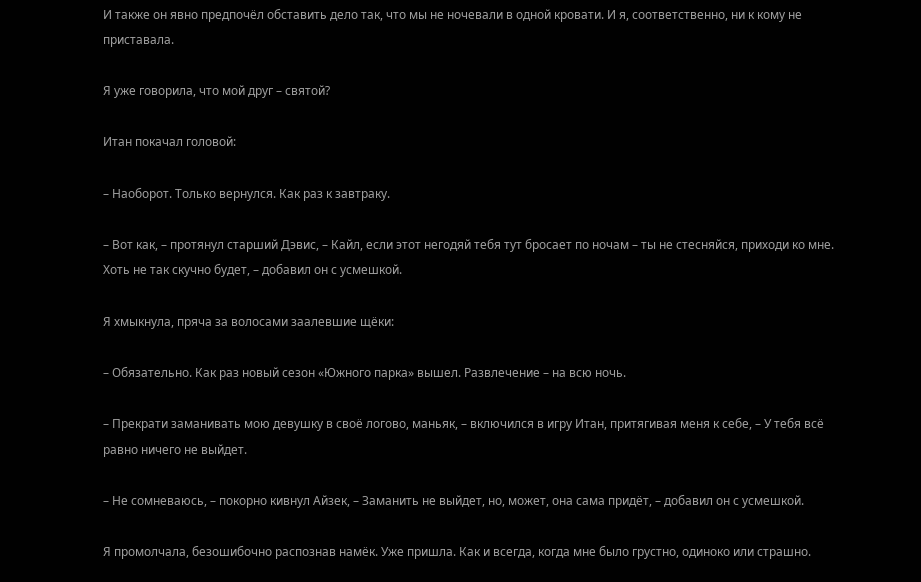И также он явно предпочёл обставить дело так, что мы не ночевали в одной кровати. И я, соответственно, ни к кому не приставала.

Я уже говорила, что мой друг – святой?

Итан покачал головой:

– Наоборот. Только вернулся. Как раз к завтраку.

– Вот как, – протянул старший Дэвис, – Кайл, если этот негодяй тебя тут бросает по ночам – ты не стесняйся, приходи ко мне. Хоть не так скучно будет, – добавил он с усмешкой.

Я хмыкнула, пряча за волосами заалевшие щёки:

– Обязательно. Как раз новый сезон «Южного парка» вышел. Развлечение – на всю ночь.

– Прекрати заманивать мою девушку в своё логово, маньяк, – включился в игру Итан, притягивая меня к себе, – У тебя всё равно ничего не выйдет.

– Не сомневаюсь, – покорно кивнул Айзек, – Заманить не выйдет, но, может, она сама придёт, – добавил он с усмешкой.

Я промолчала, безошибочно распознав намёк. Уже пришла. Как и всегда, когда мне было грустно, одиноко или страшно.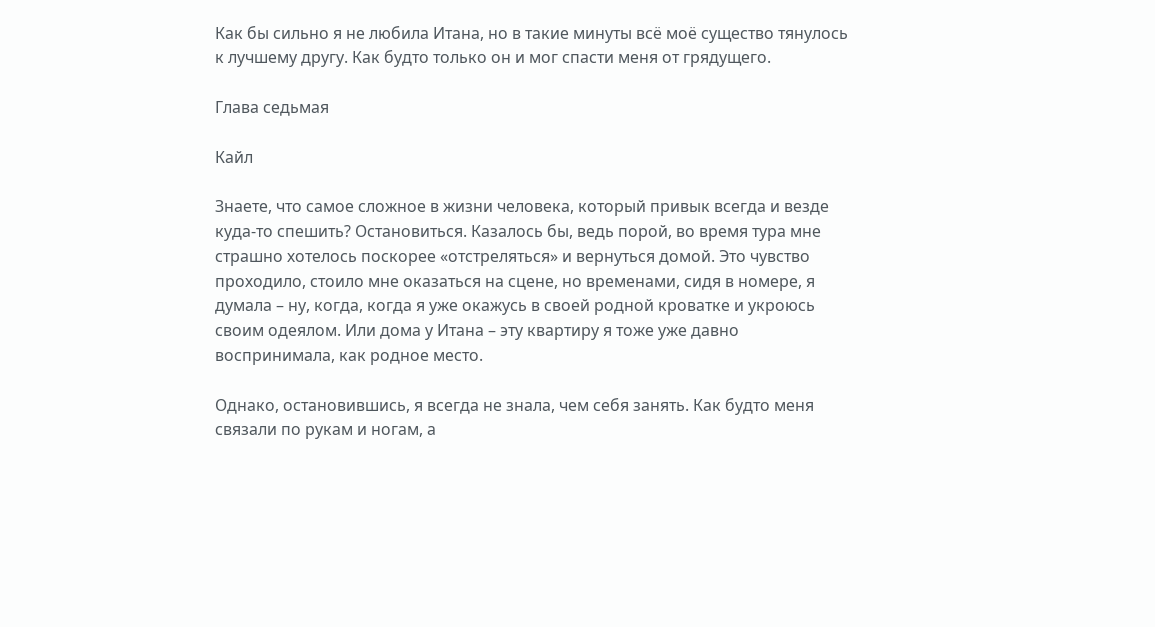Как бы сильно я не любила Итана, но в такие минуты всё моё существо тянулось к лучшему другу. Как будто только он и мог спасти меня от грядущего.

Глава седьмая

Кайл

Знаете, что самое сложное в жизни человека, который привык всегда и везде куда-то спешить? Остановиться. Казалось бы, ведь порой, во время тура мне страшно хотелось поскорее «отстреляться» и вернуться домой. Это чувство проходило, стоило мне оказаться на сцене, но временами, сидя в номере, я думала – ну, когда, когда я уже окажусь в своей родной кроватке и укроюсь своим одеялом. Или дома у Итана – эту квартиру я тоже уже давно воспринимала, как родное место.

Однако, остановившись, я всегда не знала, чем себя занять. Как будто меня связали по рукам и ногам, а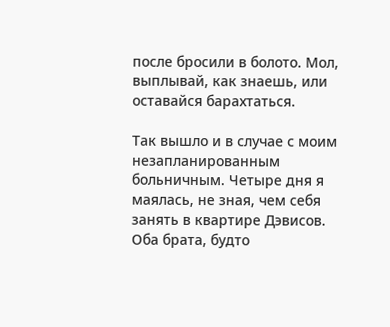после бросили в болото. Мол, выплывай, как знаешь, или оставайся барахтаться.

Так вышло и в случае с моим незапланированным больничным. Четыре дня я маялась, не зная, чем себя занять в квартире Дэвисов. Оба брата, будто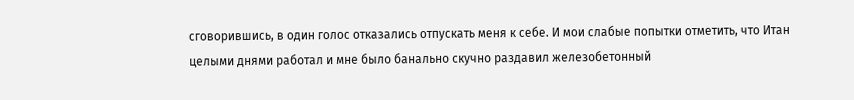сговорившись, в один голос отказались отпускать меня к себе. И мои слабые попытки отметить, что Итан целыми днями работал и мне было банально скучно раздавил железобетонный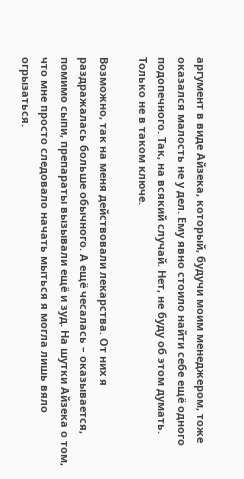аргумент в виде Айзека, который, будучи моим менеджером, тоже оказался малость не у дел. Ему явно стоило найти себе ещё одного подопечного. Так, на всякий случай. Нет, не буду об этом думать. Только не в таком ключе.

Возможно, так на меня действовали лекарства. От них я раздражалась больше обычного. А ещё чесалась – оказывается, помимо сыпи, препараты вызывали ещё и зуд. На шутки Айзека о том, что мне просто следовало начать мыться я могла лишь вяло огрызаться.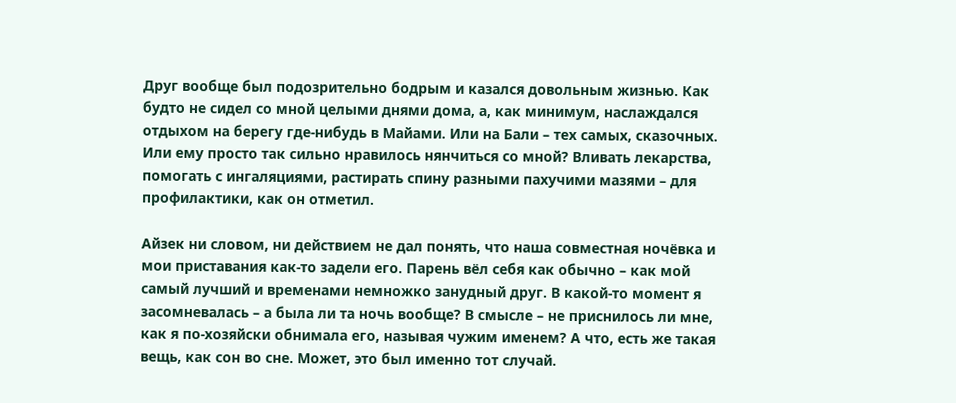Друг вообще был подозрительно бодрым и казался довольным жизнью. Как будто не сидел со мной целыми днями дома, а, как минимум, наслаждался отдыхом на берегу где-нибудь в Майами. Или на Бали – тех самых, сказочных. Или ему просто так сильно нравилось нянчиться со мной? Вливать лекарства, помогать с ингаляциями, растирать спину разными пахучими мазями – для профилактики, как он отметил.

Айзек ни словом, ни действием не дал понять, что наша совместная ночёвка и мои приставания как-то задели его. Парень вёл себя как обычно – как мой самый лучший и временами немножко занудный друг. В какой-то момент я засомневалась – а была ли та ночь вообще? В смысле – не приснилось ли мне, как я по-хозяйски обнимала его, называя чужим именем? А что, есть же такая вещь, как сон во сне. Может, это был именно тот случай.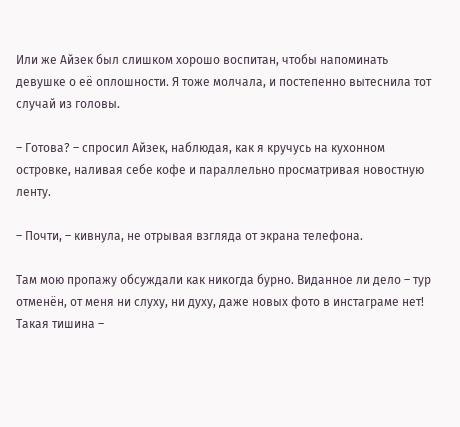Или же Айзек был слишком хорошо воспитан, чтобы напоминать девушке о её оплошности. Я тоже молчала, и постепенно вытеснила тот случай из головы.

– Готова? – спросил Айзек, наблюдая, как я кручусь на кухонном островке, наливая себе кофе и параллельно просматривая новостную ленту.

– Почти, – кивнула, не отрывая взгляда от экрана телефона.

Там мою пропажу обсуждали как никогда бурно. Виданное ли дело – тур отменён, от меня ни слуху, ни духу, даже новых фото в инстаграме нет! Такая тишина –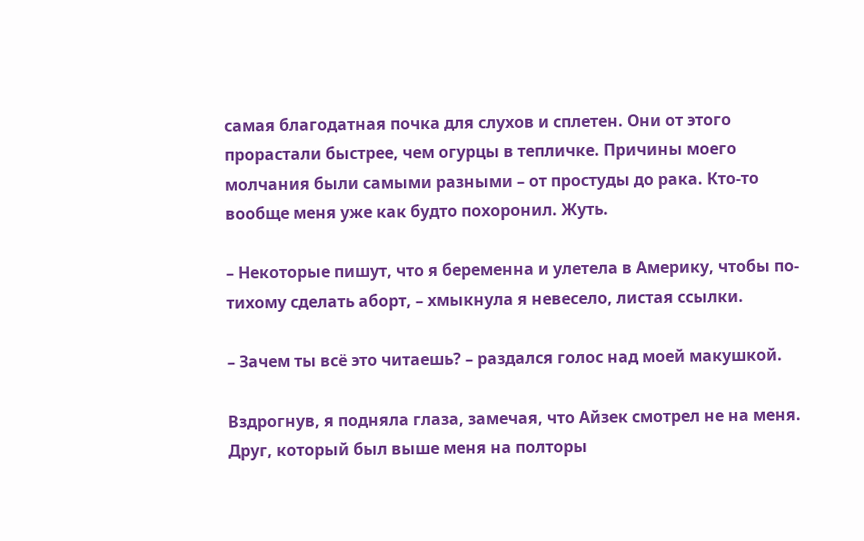самая благодатная почка для слухов и сплетен. Они от этого прорастали быстрее, чем огурцы в тепличке. Причины моего молчания были самыми разными – от простуды до рака. Кто-то вообще меня уже как будто похоронил. Жуть.

– Некоторые пишут, что я беременна и улетела в Америку, чтобы по-тихому сделать аборт, – хмыкнула я невесело, листая ссылки.

– Зачем ты всё это читаешь? – раздался голос над моей макушкой.

Вздрогнув, я подняла глаза, замечая, что Айзек смотрел не на меня. Друг, который был выше меня на полторы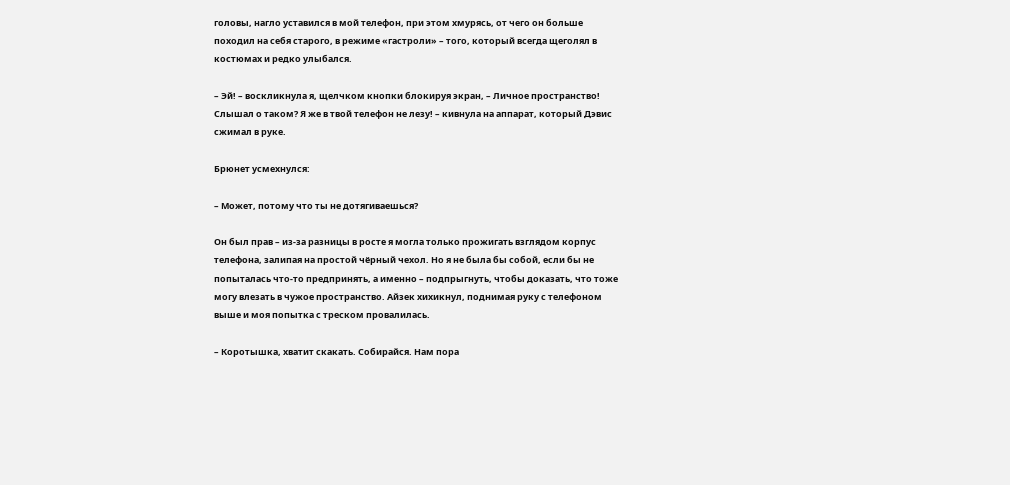головы, нагло уставился в мой телефон, при этом хмурясь, от чего он больше походил на себя старого, в режиме «гастроли» – того, который всегда щеголял в костюмах и редко улыбался.

– Эй! – воскликнула я, щелчком кнопки блокируя экран, – Личное пространство! Слышал о таком? Я же в твой телефон не лезу! – кивнула на аппарат, который Дэвис сжимал в руке.

Брюнет усмехнулся:

– Может, потому что ты не дотягиваешься?

Он был прав – из-за разницы в росте я могла только прожигать взглядом корпус телефона, залипая на простой чёрный чехол. Но я не была бы собой, если бы не попыталась что-то предпринять, а именно – подпрыгнуть, чтобы доказать, что тоже могу влезать в чужое пространство. Айзек хихикнул, поднимая руку с телефоном выше и моя попытка с треском провалилась.

– Коротышка, хватит скакать. Собирайся. Нам пора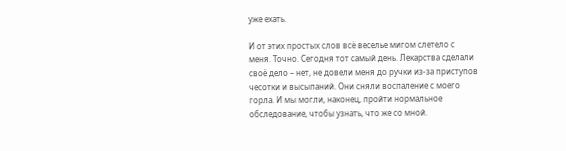уже ехать.

И от этих простых слов всё веселье мигом слетело с меня. Точно. Сегодня тот самый день. Лекарства сделали своё дело – нет, не довели меня до ручки из-за приступов чесотки и высыпаний. Они сняли воспаление с моего горла. И мы могли, наконец, пройти нормальное обследование, чтобы узнать, что же со мной.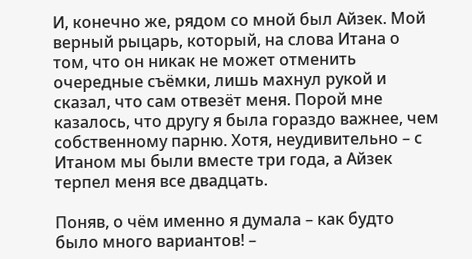И, конечно же, рядом со мной был Айзек. Мой верный рыцарь, который, на слова Итана о том, что он никак не может отменить очередные съёмки, лишь махнул рукой и сказал, что сам отвезёт меня. Порой мне казалось, что другу я была гораздо важнее, чем собственному парню. Хотя, неудивительно – с Итаном мы были вместе три года, а Айзек терпел меня все двадцать.

Поняв, о чём именно я думала – как будто было много вариантов! –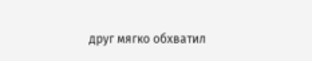друг мягко обхватил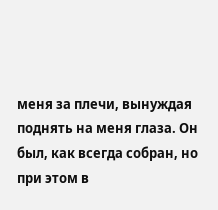меня за плечи, вынуждая поднять на меня глаза. Он был, как всегда собран, но при этом в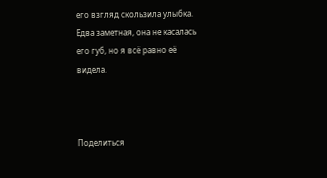его взгляд скользила улыбка. Едва заметная, она не касалась его губ, но я всё равно её видела.



Поделиться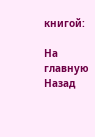книгой:

На главную
Назад